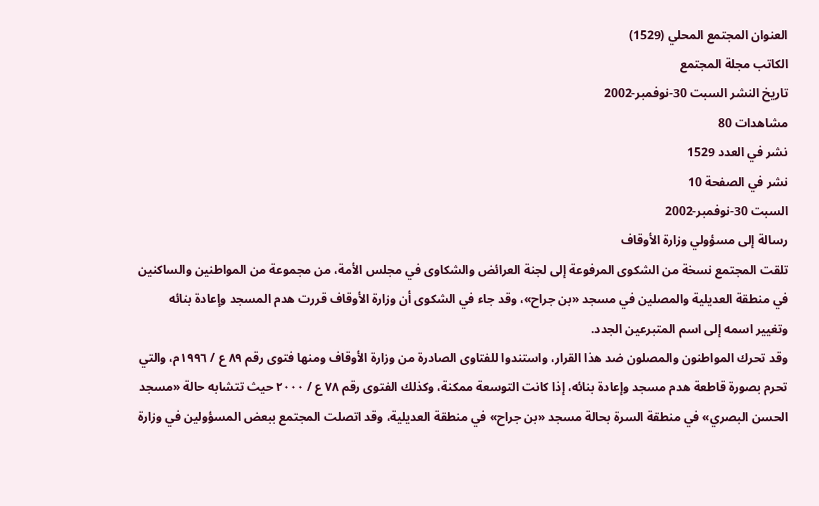العنوان المجتمع المحلي (1529)
الكاتب مجلة المجتمع
تاريخ النشر السبت 30-نوفمبر-2002
مشاهدات 80
نشر في العدد 1529
نشر في الصفحة 10
السبت 30-نوفمبر-2002
رسالة إلى مسؤولي وزارة الأوقاف
تلقت المجتمع نسخة من الشكوى المرفوعة إلى لجنة العرائض والشكاوى في مجلس الأمة، من مجموعة من المواطنين والساكنين في منطقة العديلية والمصلين في مسجد «بن جراح»، وقد جاء في الشكوى أن وزارة الأوقاف قررت هدم المسجد وإعادة بنائه وتغيير اسمه إلى اسم المتبرعين الجدد.
وقد تحرك المواطنون والمصلون ضد هذا القرار، واستندوا للفتاوى الصادرة من وزارة الأوقاف ومنها فتوى رقم ٨٩ ع / ١٩٩٦م، والتي تحرم بصورة قاطعة هدم مسجد وإعادة بنائه، إذا كانت التوسعة ممكنة، وكذلك الفتوى رقم ۷۸ ع / ۲۰۰۰ حيث تتشابه حالة «مسجد الحسن البصري» في منطقة السرة بحالة مسجد «بن جراح» في منطقة العديلية، وقد اتصلت المجتمع ببعض المسؤولين في وزارة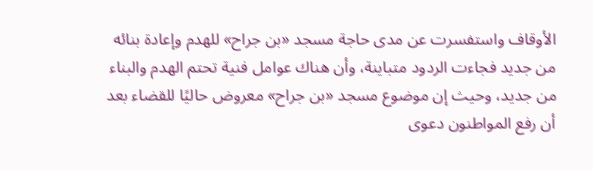الأوقاف واستفسرت عن مدى حاجة مسجد «بن جراح» للهدم وإعادة بنائه من جديد فجاءت الردود متباينة، وأن هناك عوامل فنية تحتم الهدم والبناء من جديد، وحيث إن موضوع مسجد «بن جراح» معروض حاليًا للقضاء بعد أن رفع المواطنون دعوى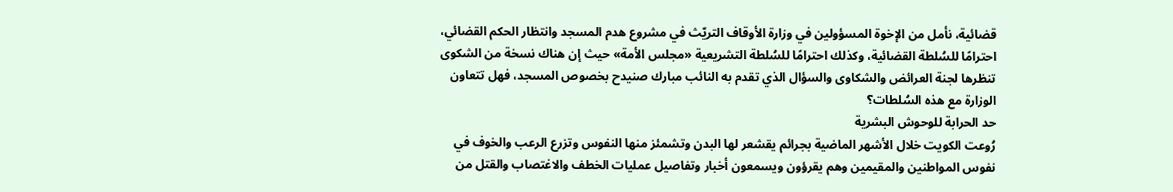قضائية، نأمل من الإخوة المسؤولين في وزارة الأوقاف التريّث في مشروع هدم المسجد وانتظار الحكم القضائي، احترامًا للسُلطة القضائية، وكذلك احترامًا للسُلطة التشريعية «مجلس الأمة» حيث إن هناك نسخة من الشكوى تنظرها لجنة العرائض والشكاوى والسؤال الذي تقدم به النائب مبارك صنيدح بخصوص المسجد، فهل تتعاون الوزارة مع هذه السُلطات؟
حد الحرابة للوحوش البشرية
رُوعت الكويت خلال الأشهر الماضية بجرائم يقشعر لها البدن وتشمئز منها النفوس وتزرع الرعب والخوف في نفوس المواطنين والمقيمين وهم يقرؤون ويسمعون أخبار وتفاصيل عمليات الخطف والاغتصاب والقتل من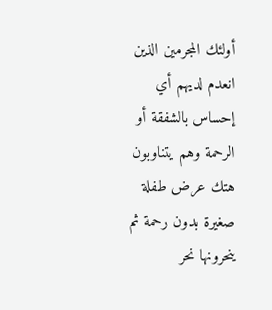أولئك المجرمين الذين انعدم لديهم أي إحساس بالشفقة أو الرحمة وهم يتناوبون هتك عرض طفلة صغيرة بدون رحمة ثم ينحرونها نحر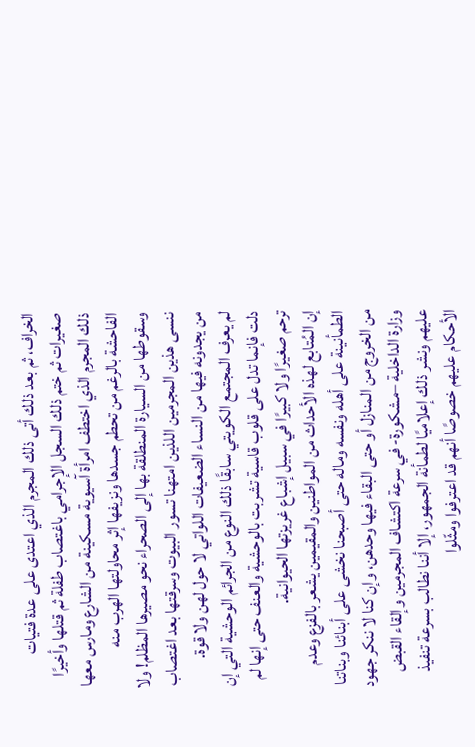الخراف، ثم بعد ذلك أتى ذلك المجرم الذي اعتدى على عدة فتيات صغيرات ثم ختم ذلك السجل الإجرامي باغتصاب طفلة ثم قتلها وأخيرًا ذلك المجرم الذي اختطف امرأة آسيوية مسكينة من الشارع ومارس معها الفاحشة بالرغم من تحطم جسدها ونزيفها إثر محاولتها الهرب منه وسقوطها من السيارة المنطلقة بها إلى الصحراء نحو مصيرها المظلم! ولا ننسى هذين المجرمين اللذين امتهنا تسور البيوت وسرقتها بعد اغتصاب من يجدونه فيها من النساء الضعيفات اللواتي لا حول لهن ولا قوة.
لم يعرف المجتمع الكويتي سابقًا ذلك النوع من الجرائم الوحشية التي إن دلت فإنما تدل على قلوب قاسية تشربت بالوحشية والعنف حتى إنها لم ترحم صغيرًا ولا كبيرًا في سبيل إشباع غريزتها الحيوانية.
إن المُتابع لهذه الأحداث من المواطنين والمقيمين يشعر بالفزع وعدم الطمأنينة على أهله ونفسه وماله حتى أصبحنا نخشى على أبنائنا وبناتنا من الخروج من المنازل أو حتى البقاء فيها وحدهن، وإن كنا لا ننكر جهود وزارة الداخلية –مشكورة- في سرعة اكتشاف المجرمين وإلقاء القبض عليهم ونشر ذلك إعلاميًا لطمأنة الجمهور، إلا أننا نطالب بسرعة تنفيذ الأحكام عليهم خصوصًا أنهم قد اعترفوا ومثّلوا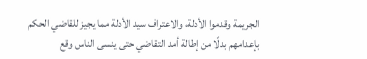الجريمة وقدموا الأدلة، والاعتراف سيد الأدلة مما يجيز للقاضي الحكم بإعدامهم بدلًا من إطالة أمد التقاضي حتى ينسى الناس وقع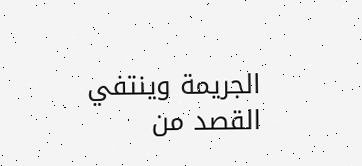الجريمة وينتفي القصد من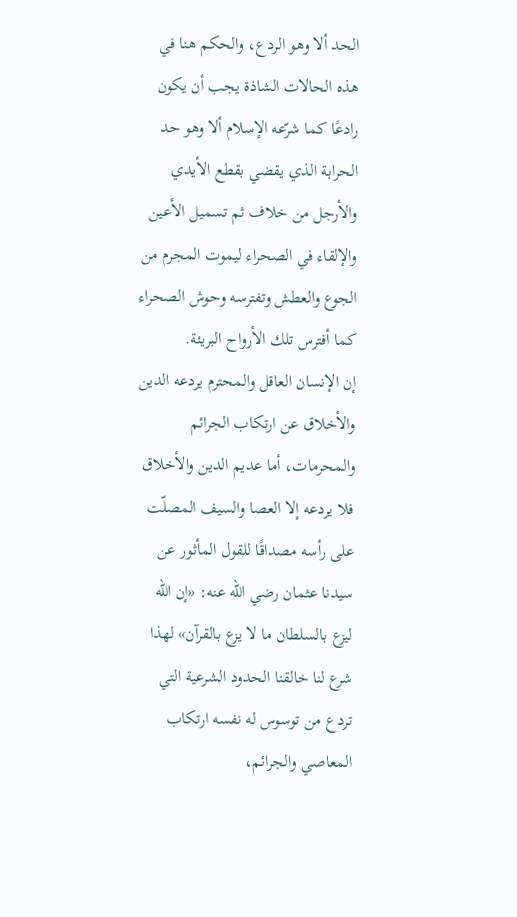الحد ألا وهو الردع، والحكم هنا في هذه الحالات الشاذة يجب أن يكون رادعًا كما شرّعه الإسلام ألا وهو حد الحرابة الذي يقضي بقطع الأيدي والأرجل من خلاف ثم تسميل الأعين والإلقاء في الصحراء ليموت المجرم من الجوع والعطش وتفترسه وحوش الصحراء كما أفترس تلك الأرواح البريئة.
إن الإنسان العاقل والمحترم يردعه الدين والأخلاق عن ارتكاب الجرائم والمحرمات، أما عديم الدين والأخلاق فلا يردعه إلا العصا والسيف المصلّت على رأسه مصداقًا للقول المأثور عن سيدنا عثمان رضي الله عنه: «إن الله ليزع بالسلطان ما لا يزع بالقرآن» لهذا شرع لنا خالقنا الحدود الشرعية التي تردع من توسوس له نفسه ارتكاب المعاصي والجرائم،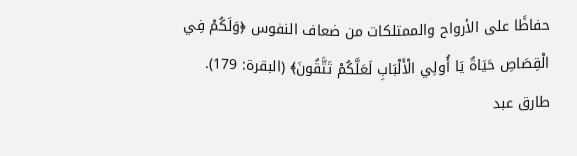حفاظًا على الأرواح والممتلكات من ضعاف النفوس ﴿وَلَكُمْ فِي الْقِصَاصِ حَيَاةٌ يَا أُولِي الْأَلْبَابِ لَعَلَّكُمْ تَتَّقُونَ﴾ (البقرة: 179).
طارق عبد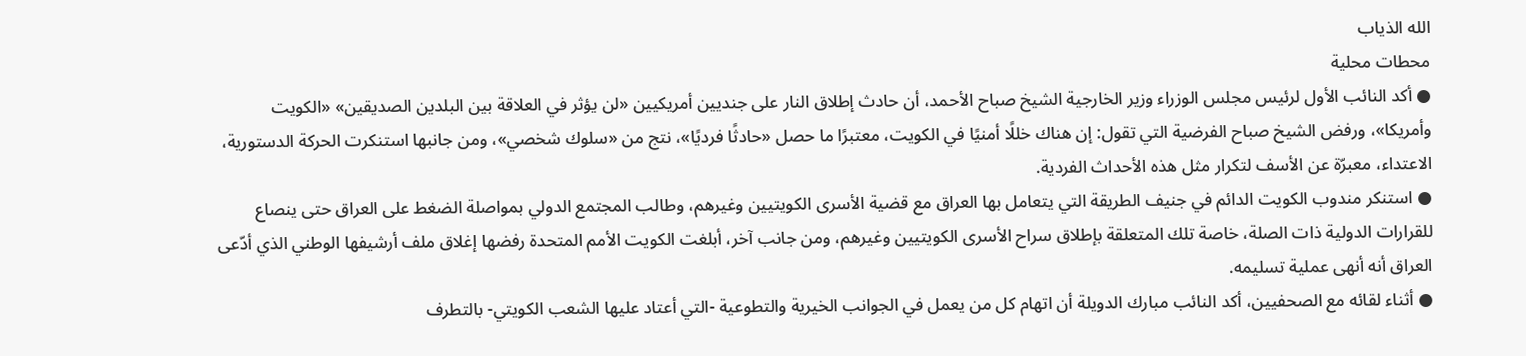الله الذياب
محطات محلية
● أكد النائب الأول لرئيس مجلس الوزراء وزير الخارجية الشيخ صباح الأحمد، أن حادث إطلاق النار على جنديين أمريكيين «لن يؤثر في العلاقة بين البلدين الصديقين» «الكويت وأمريكا»، ورفض الشيخ صباح الفرضية التي تقول: إن هناك خللًا أمنيًا في الكويت، معتبرًا ما حصل «حادثًا فرديًا»، نتج من «سلوك شخصي»، ومن جانبها استنكرت الحركة الدستورية، الاعتداء، معبرّة عن الأسف لتكرار مثل هذه الأحداث الفردية.
● استنكر مندوب الكويت الدائم في جنيف الطريقة التي يتعامل بها العراق مع قضية الأسرى الكويتيين وغيرهم، وطالب المجتمع الدولي بمواصلة الضغط على العراق حتى ينصاع للقرارات الدولية ذات الصلة، خاصة تلك المتعلقة بإطلاق سراح الأسرى الكويتيين وغيرهم، ومن جانب آخر، أبلغت الكويت الأمم المتحدة رفضها إغلاق ملف أرشيفها الوطني الذي أدّعى العراق أنه أنهى عملية تسليمه.
● أثناء لقائه مع الصحفيين، أكد النائب مبارك الدويلة أن اتهام كل من يعمل في الجوانب الخيرية والتطوعية -التي أعتاد عليها الشعب الكويتي- بالتطرف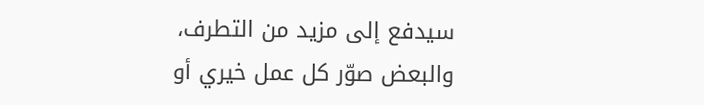سيدفع إلى مزيد من التطرف، والبعض صوّر كل عمل خيري أو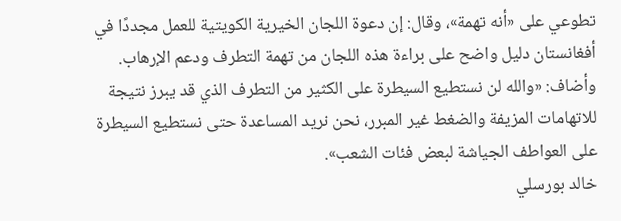تطوعي على «أنه تهمة»، وقال: إن دعوة اللجان الخيرية الكويتية للعمل مجددًا في أفغانستان دليل واضح على براءة هذه اللجان من تهمة التطرف ودعم الإرهاب.
وأضاف: «والله لن نستطيع السيطرة على الكثير من التطرف الذي قد يبرز نتيجة للاتهامات المزيفة والضغط غير المبرر، نحن نريد المساعدة حتى نستطيع السيطرة على العواطف الجياشة لبعض فئات الشعب».
خالد بورسلي